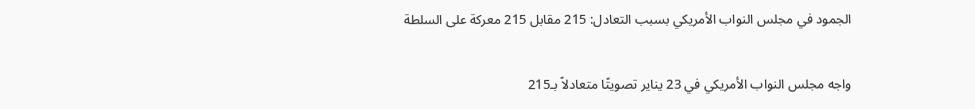الجمود في مجلس النواب الأمريكي بسبب التعادل: 215 مقابل 215 معركة على السلطة

واجه مجلس النواب الأمريكي في 23 يناير تصويتًا متعادلاً بـ215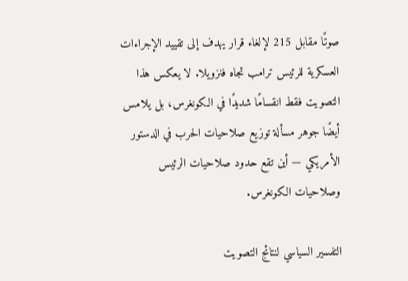صوتًا مقابل 215 لإلغاء قرار يهدف إلى تقييد الإجراءات العسكرية للرئيس ترامب تجاه فنزويلا. لا يعكس هذا التصويت فقط انقسامًا شديدًا في الكونغرس، بل يلامس أيضًا جوهر مسألة توزيع صلاحيات الحرب في الدستور الأمريكي — أين تقع حدود صلاحيات الرئيس وصلاحيات الكونغرس.

التفسير السياسي لنتائج التصويت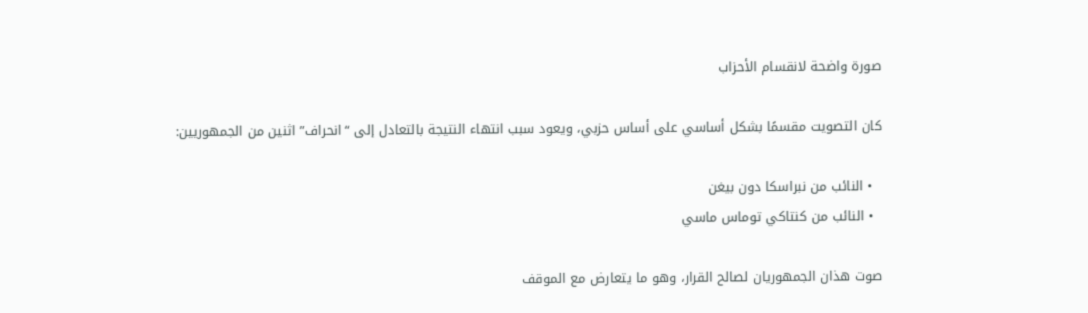صورة واضحة لانقسام الأحزاب

كان التصويت مقسمًا بشكل أساسي على أساس حزبي، ويعود سبب انتهاء النتيجة بالتعادل إلى “انحراف” اثنين من الجمهوريين:

  • النائب من نبراسكا دون بيغن
  • النائب من كنتاكي توماس ماسي

صوت هذان الجمهوريان لصالح القرار، وهو ما يتعارض مع الموقف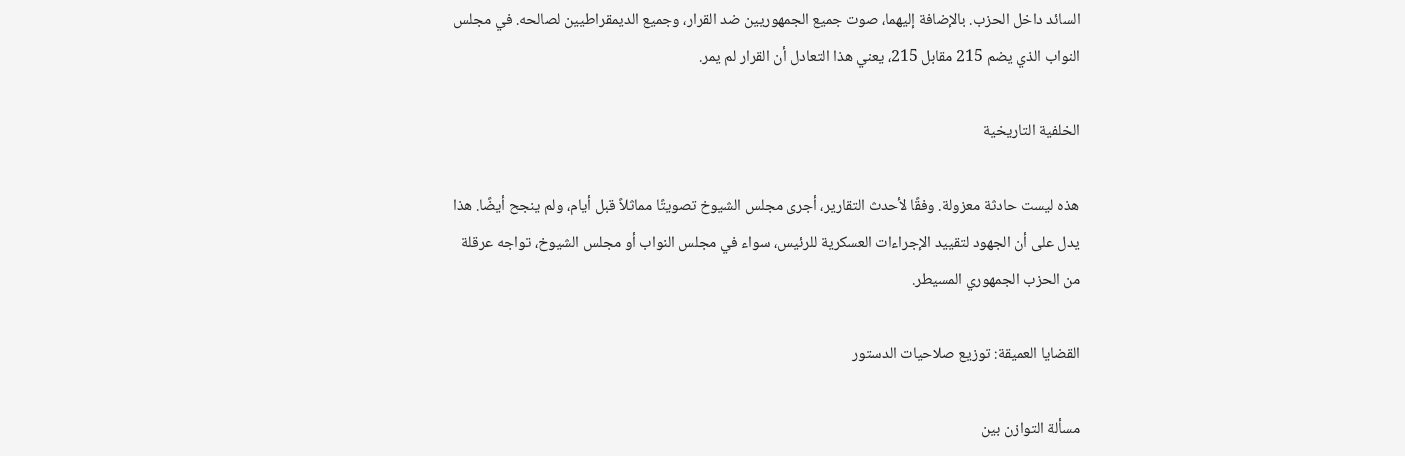السائد داخل الحزب. بالإضافة إليهما، صوت جميع الجمهوريين ضد القرار، وجميع الديمقراطيين لصالحه. في مجلس النواب الذي يضم 215 مقابل 215، يعني هذا التعادل أن القرار لم يمر.

الخلفية التاريخية

هذه ليست حادثة معزولة. وفقًا لأحدث التقارير، أجرى مجلس الشيوخ تصويتًا مماثلاً قبل أيام، ولم ينجح أيضًا. هذا يدل على أن الجهود لتقييد الإجراءات العسكرية للرئيس، سواء في مجلس النواب أو مجلس الشيوخ، تواجه عرقلة من الحزب الجمهوري المسيطر.

القضايا العميقة: توزيع صلاحيات الدستور

مسألة التوازن بين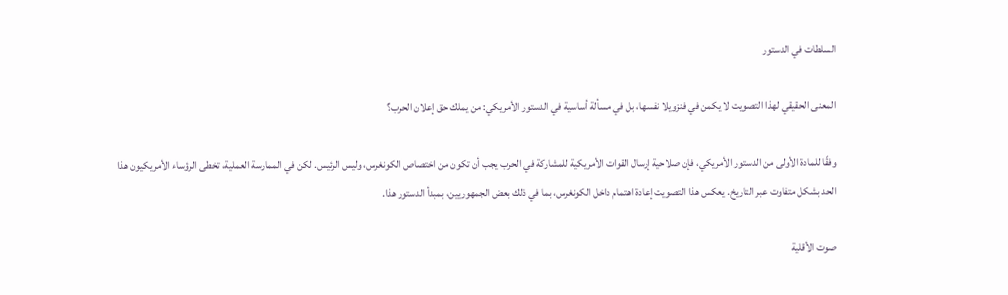السلطات في الدستور

المعنى الحقيقي لهذا التصويت لا يكمن في فنزويلا نفسها، بل في مسألة أساسية في الدستور الأمريكي: من يملك حق إعلان الحرب؟

وفقًا للمادة الأولى من الدستور الأمريكي، فإن صلاحية إرسال القوات الأمريكية للمشاركة في الحرب يجب أن تكون من اختصاص الكونغرس، وليس الرئيس. لكن في الممارسة العملية، تخطى الرؤساء الأمريكيون هذا الحد بشكل متفاوت عبر التاريخ. يعكس هذا التصويت إعادة اهتمام داخل الكونغرس، بما في ذلك بعض الجمهوريين، بمبدأ الدستور هذا.

صوت الأقلية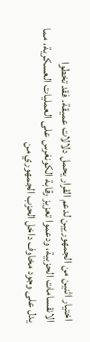اختيار اثنين من الجمهوريين لدعم القرار يحمل دلالات عميقة. فقد تخطوا الانقسامات الحزبية، ودعموا تعزيز رقابة الكونغرس على العمليات العسكرية، مما يدل على وجود مخاوف داخل الحزب الجمهوري من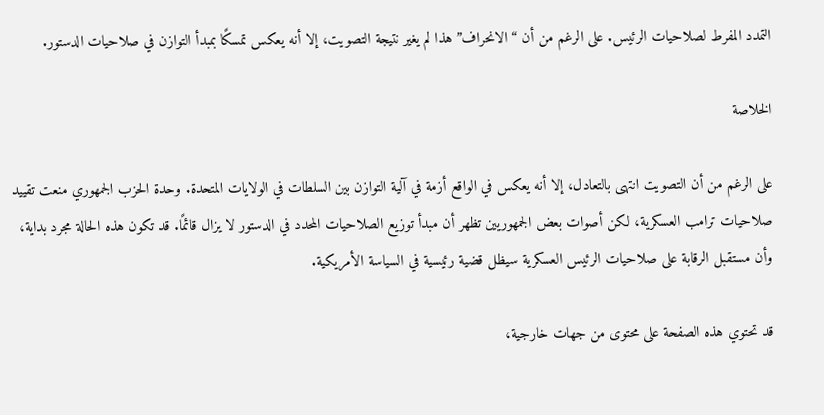التمدد المفرط لصلاحيات الرئيس. على الرغم من أن “الانحراف” هذا لم يغير نتيجة التصويت، إلا أنه يعكس تمسكًا بمبدأ التوازن في صلاحيات الدستور.

الخلاصة

على الرغم من أن التصويت انتهى بالتعادل، إلا أنه يعكس في الواقع أزمة في آلية التوازن بين السلطات في الولايات المتحدة. وحدة الحزب الجمهوري منعت تقييد صلاحيات ترامب العسكرية، لكن أصوات بعض الجمهوريين تظهر أن مبدأ توزيع الصلاحيات المحدد في الدستور لا يزال قائمًا. قد تكون هذه الحالة مجرد بداية، وأن مستقبل الرقابة على صلاحيات الرئيس العسكرية سيظل قضية رئيسية في السياسة الأمريكية.

قد تحتوي هذه الصفحة على محتوى من جهات خارجية،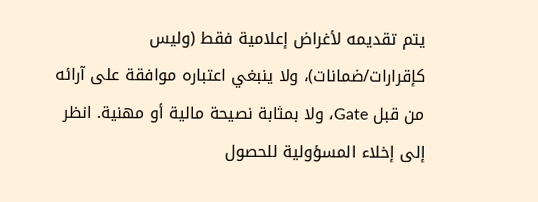يتم تقديمه لأغراض إعلامية فقط (وليس كإقرارات/ضمانات)، ولا ينبغي اعتباره موافقة على آرائه من قبل Gate، ولا بمثابة نصيحة مالية أو مهنية. انظر إلى إخلاء المسؤولية للحصول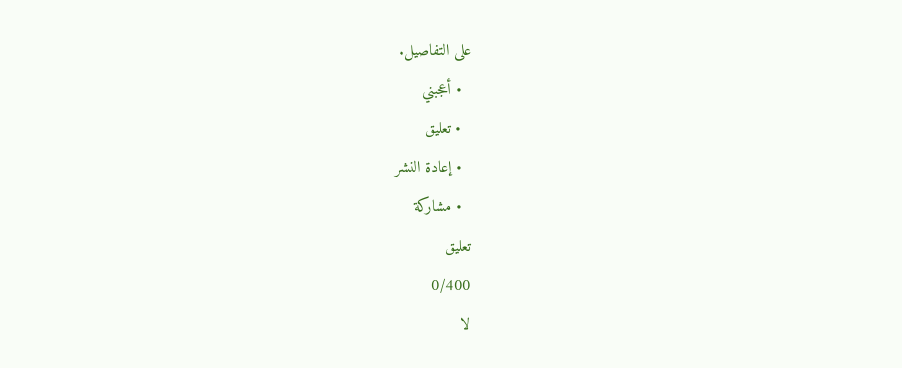على التفاصيل.
  • أعجبني
  • تعليق
  • إعادة النشر
  • مشاركة
تعليق
0/400
لا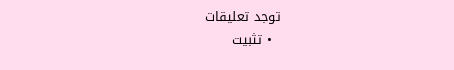توجد تعليقات
  • تثبيت